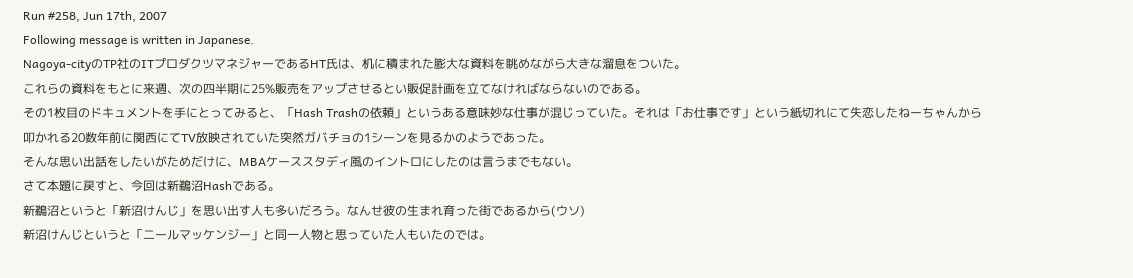Run #258, Jun 17th, 2007
Following message is written in Japanese.
Nagoya-cityのTP社のITプロダクツマネジャーであるHT氏は、机に積まれた膨大な資料を眺めながら大きな溜息をついた。
これらの資料をもとに来週、次の四半期に25%販売をアップさせるとい販促計画を立てなければならないのである。
その1枚目のドキュメントを手にとってみると、「Hash Trashの依頼」というある意味妙な仕事が混じっていた。それは「お仕事です」という紙切れにて失恋したねーちゃんから叩かれる20数年前に関西にてTV放映されていた突然ガバチョの1シーンを見るかのようであった。
そんな思い出話をしたいがためだけに、MBAケーススタディ風のイントロにしたのは言うまでもない。
さて本題に戻すと、今回は新鵜沼Hashである。
新鵜沼というと「新沼けんじ」を思い出す人も多いだろう。なんせ彼の生まれ育った街であるから(ウソ)
新沼けんじというと「二ールマッケンジー」と同一人物と思っていた人もいたのでは。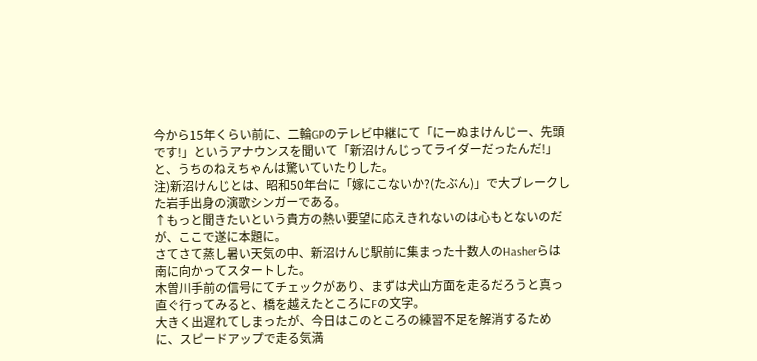今から15年くらい前に、二輪GPのテレビ中継にて「にーぬまけんじー、先頭です!」というアナウンスを聞いて「新沼けんじってライダーだったんだ!」と、うちのねえちゃんは驚いていたりした。
注)新沼けんじとは、昭和50年台に「嫁にこないか?(たぶん)」で大ブレークした岩手出身の演歌シンガーである。
↑もっと聞きたいという貴方の熱い要望に応えきれないのは心もとないのだが、ここで遂に本題に。
さてさて蒸し暑い天気の中、新沼けんじ駅前に集まった十数人のHasherらは南に向かってスタートした。
木曽川手前の信号にてチェックがあり、まずは犬山方面を走るだろうと真っ直ぐ行ってみると、橋を越えたところにFの文字。
大きく出遅れてしまったが、今日はこのところの練習不足を解消するために、スピードアップで走る気満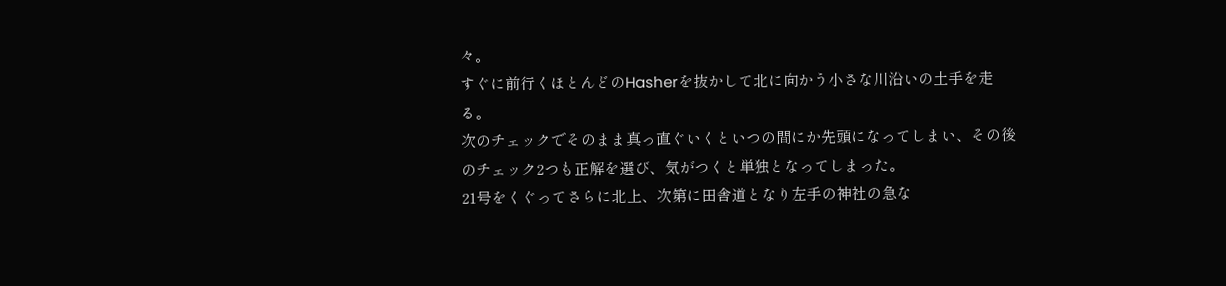々。
すぐに前行くほとんどのHasherを抜かして北に向かう小さな川沿いの土手を走る。
次のチェックでそのまま真っ直ぐいくといつの間にか先頭になってしまい、その後のチェック2つも正解を選び、気がつくと単独となってしまった。
21号をくぐってさらに北上、次第に田舎道となり左手の神社の急な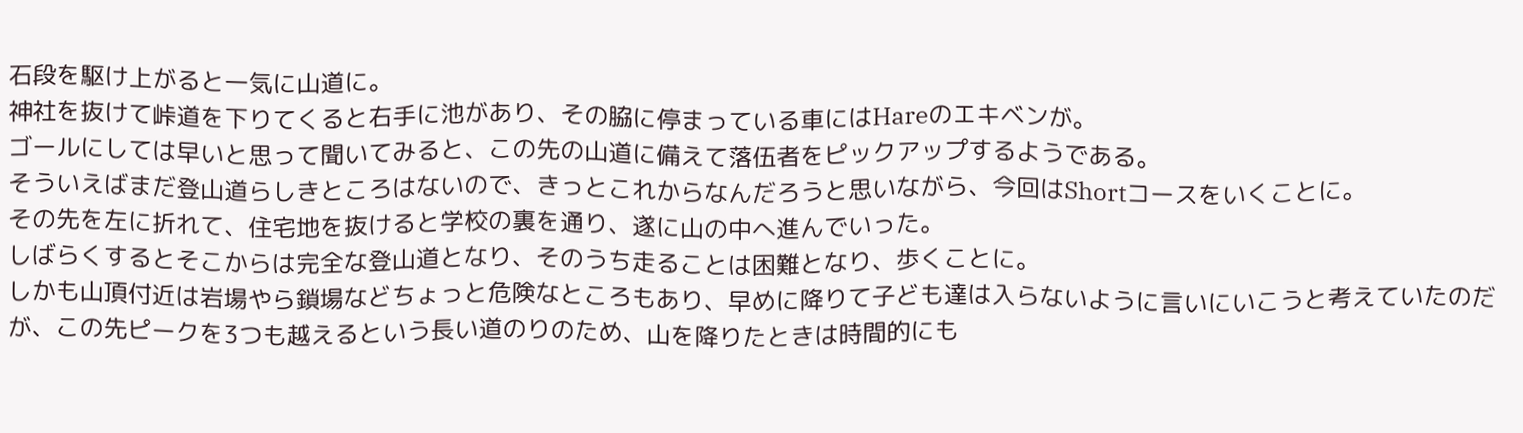石段を駆け上がると一気に山道に。
神社を抜けて峠道を下りてくると右手に池があり、その脇に停まっている車にはHareのエキベンが。
ゴールにしては早いと思って聞いてみると、この先の山道に備えて落伍者をピックアップするようである。
そういえばまだ登山道らしきところはないので、きっとこれからなんだろうと思いながら、今回はShortコースをいくことに。
その先を左に折れて、住宅地を抜けると学校の裏を通り、遂に山の中へ進んでいった。
しばらくするとそこからは完全な登山道となり、そのうち走ることは困難となり、歩くことに。
しかも山頂付近は岩場やら鎖場などちょっと危険なところもあり、早めに降りて子ども達は入らないように言いにいこうと考えていたのだが、この先ピークを3つも越えるという長い道のりのため、山を降りたときは時間的にも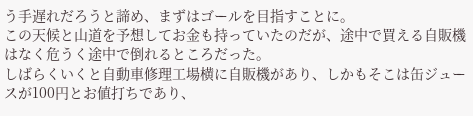う手遅れだろうと諦め、まずはゴールを目指すことに。
この天候と山道を予想してお金も持っていたのだが、途中で買える自販機はなく危うく途中で倒れるところだった。
しばらくいくと自動車修理工場横に自販機があり、しかもそこは缶ジュースが100円とお値打ちであり、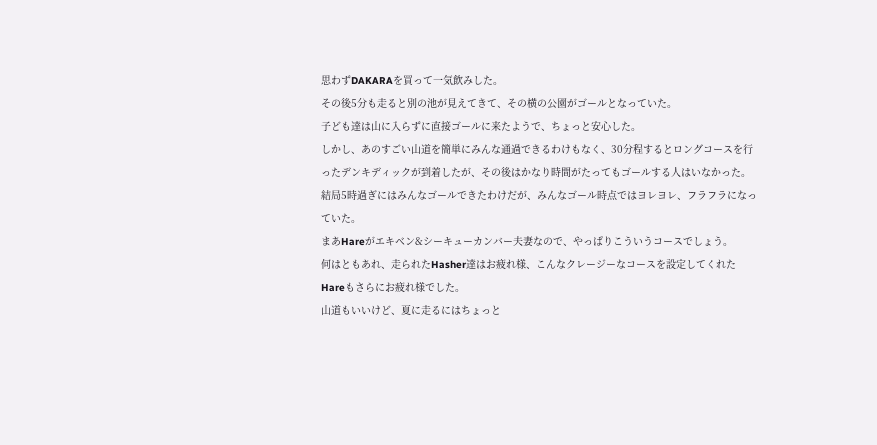思わずDAKARAを買って一気飲みした。
その後5分も走ると別の池が見えてきて、その横の公園がゴールとなっていた。
子ども達は山に入らずに直接ゴールに来たようで、ちょっと安心した。
しかし、あのすごい山道を簡単にみんな通過できるわけもなく、30分程するとロングコースを行ったデンキディックが到着したが、その後はかなり時間がたってもゴールする人はいなかった。
結局5時過ぎにはみんなゴールできたわけだが、みんなゴール時点ではヨレヨレ、フラフラになっていた。
まあHareがエキベン&シーキューカンバー夫妻なので、やっぱりこういうコースでしょう。
何はともあれ、走られたHasher達はお疲れ様、こんなクレージーなコースを設定してくれたHareもさらにお疲れ様でした。
山道もいいけど、夏に走るにはちょっと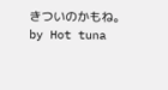きついのかもね。
by Hot tuna